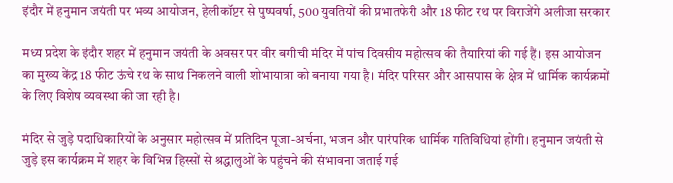इंदौर में हनुमान जयंती पर भव्य आयोजन, हेलीकॉप्टर से पुष्पवर्षा, 500 युवतियों की प्रभातफेरी और 18 फीट रथ पर विराजेंगे अलीजा सरकार

मध्य प्रदेश के इंदौर शहर में हनुमान जयंती के अवसर पर वीर बगीची मंदिर में पांच दिवसीय महोत्सव की तैयारियां की गई हैं। इस आयोजन का मुख्य केंद्र 18 फीट ऊंचे रथ के साथ निकलने वाली शोभायात्रा को बनाया गया है। मंदिर परिसर और आसपास के क्षेत्र में धार्मिक कार्यक्रमों के लिए विशेष व्यवस्था की जा रही है।

मंदिर से जुड़े पदाधिकारियों के अनुसार महोत्सव में प्रतिदिन पूजा-अर्चना, भजन और पारंपरिक धार्मिक गतिविधियां होंगी। हनुमान जयंती से जुड़े इस कार्यक्रम में शहर के विभिन्न हिस्सों से श्रद्धालुओं के पहुंचने की संभावना जताई गई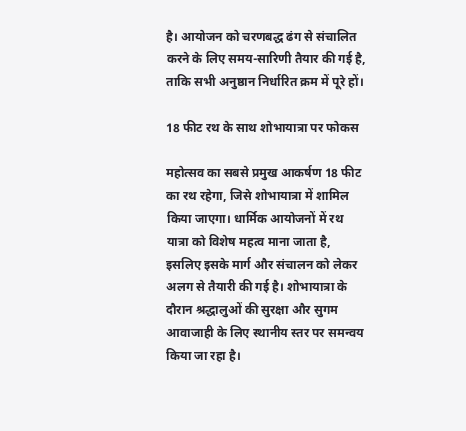है। आयोजन को चरणबद्ध ढंग से संचालित करने के लिए समय-सारिणी तैयार की गई है, ताकि सभी अनुष्ठान निर्धारित क्रम में पूरे हों।

18 फीट रथ के साथ शोभायात्रा पर फोकस

महोत्सव का सबसे प्रमुख आकर्षण 18 फीट का रथ रहेगा, जिसे शोभायात्रा में शामिल किया जाएगा। धार्मिक आयोजनों में रथ यात्रा को विशेष महत्व माना जाता है, इसलिए इसके मार्ग और संचालन को लेकर अलग से तैयारी की गई है। शोभायात्रा के दौरान श्रद्धालुओं की सुरक्षा और सुगम आवाजाही के लिए स्थानीय स्तर पर समन्वय किया जा रहा है।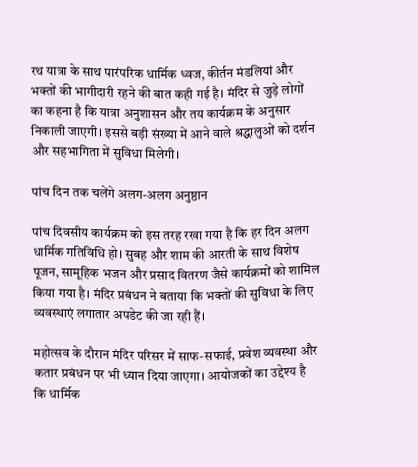रथ यात्रा के साथ पारंपरिक धार्मिक ध्वज, कीर्तन मंडलियां और भक्तों की भागीदारी रहने की बात कही गई है। मंदिर से जुड़े लोगों का कहना है कि यात्रा अनुशासन और तय कार्यक्रम के अनुसार निकाली जाएगी। इससे बड़ी संख्या में आने वाले श्रद्धालुओं को दर्शन और सहभागिता में सुविधा मिलेगी।

पांच दिन तक चलेंगे अलग-अलग अनुष्ठान

पांच दिवसीय कार्यक्रम को इस तरह रखा गया है कि हर दिन अलग धार्मिक गतिविधि हो। सुबह और शाम की आरती के साथ विशेष पूजन, सामूहिक भजन और प्रसाद वितरण जैसे कार्यक्रमों को शामिल किया गया है। मंदिर प्रबंधन ने बताया कि भक्तों की सुविधा के लिए व्यवस्थाएं लगातार अपडेट की जा रही हैं।

महोत्सव के दौरान मंदिर परिसर में साफ-सफाई, प्रवेश व्यवस्था और कतार प्रबंधन पर भी ध्यान दिया जाएगा। आयोजकों का उद्देश्य है कि धार्मिक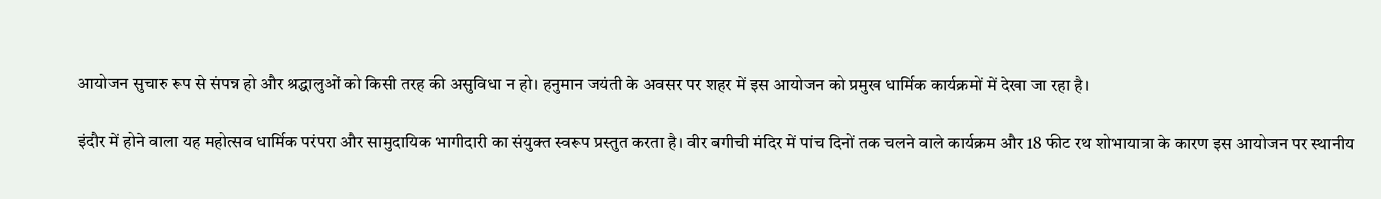आयोजन सुचारु रूप से संपन्न हो और श्रद्धालुओं को किसी तरह की असुविधा न हो। हनुमान जयंती के अवसर पर शहर में इस आयोजन को प्रमुख धार्मिक कार्यक्रमों में देखा जा रहा है।

इंदौर में होने वाला यह महोत्सव धार्मिक परंपरा और सामुदायिक भागीदारी का संयुक्त स्वरूप प्रस्तुत करता है। वीर बगीची मंदिर में पांच दिनों तक चलने वाले कार्यक्रम और 18 फीट रथ शोभायात्रा के कारण इस आयोजन पर स्थानीय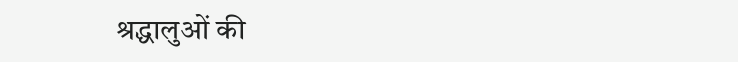श्रद्धालुओं की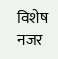विशेष नजर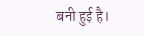बनी हुई है।